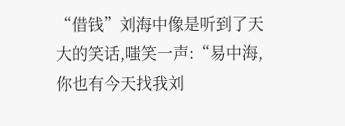“借钱”刘海中像是听到了天大的笑话,嗤笑一声:“易中海,你也有今天找我刘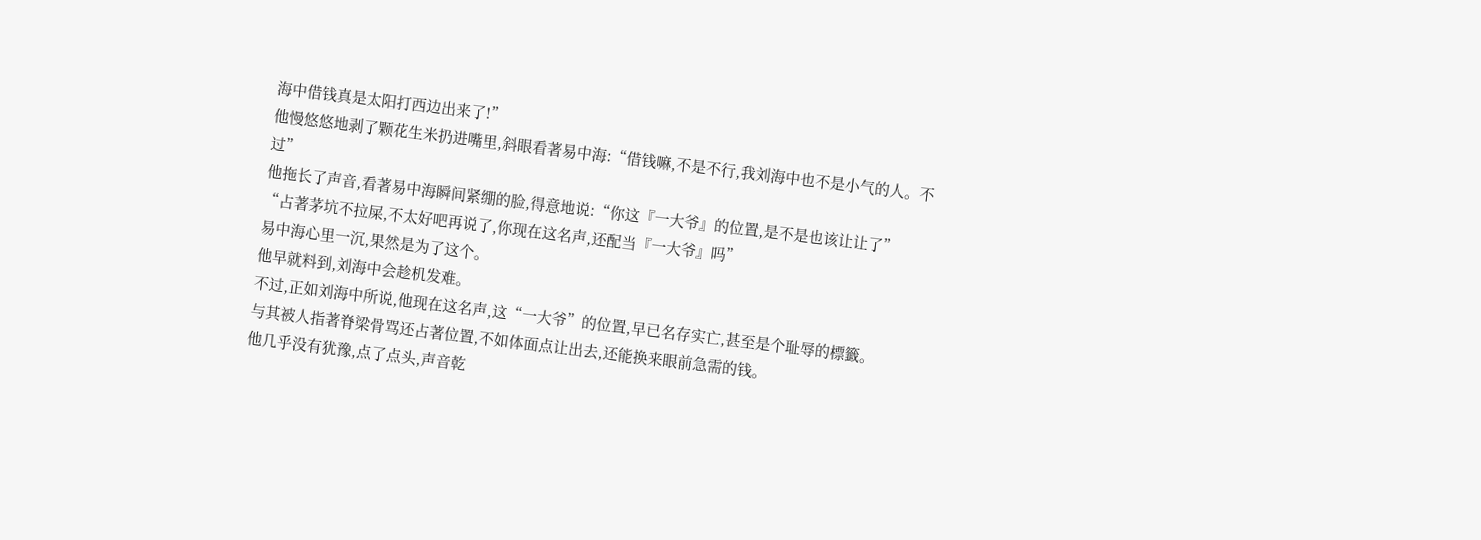海中借钱真是太阳打西边出来了!”
他慢悠悠地剥了颗花生米扔进嘴里,斜眼看著易中海:“借钱嘛,不是不行,我刘海中也不是小气的人。不过”
他拖长了声音,看著易中海瞬间紧绷的脸,得意地说:“你这『一大爷』的位置,是不是也该让让了”
“占著茅坑不拉屎,不太好吧再说了,你现在这名声,还配当『一大爷』吗”
易中海心里一沉,果然是为了这个。
他早就料到,刘海中会趁机发难。
不过,正如刘海中所说,他现在这名声,这“一大爷”的位置,早已名存实亡,甚至是个耻辱的標籤。
与其被人指著脊梁骨骂还占著位置,不如体面点让出去,还能换来眼前急需的钱。
他几乎没有犹豫,点了点头,声音乾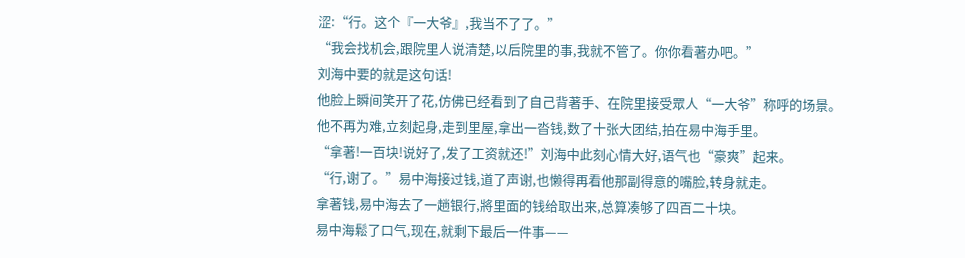涩:“行。这个『一大爷』,我当不了了。”
“我会找机会,跟院里人说清楚,以后院里的事,我就不管了。你你看著办吧。”
刘海中要的就是这句话!
他脸上瞬间笑开了花,仿佛已经看到了自己背著手、在院里接受眾人“一大爷”称呼的场景。
他不再为难,立刻起身,走到里屋,拿出一沓钱,数了十张大团结,拍在易中海手里。
“拿著!一百块!说好了,发了工资就还!”刘海中此刻心情大好,语气也“豪爽”起来。
“行,谢了。”易中海接过钱,道了声谢,也懒得再看他那副得意的嘴脸,转身就走。
拿著钱,易中海去了一趟银行,將里面的钱给取出来,总算凑够了四百二十块。
易中海鬆了口气,现在,就剩下最后一件事——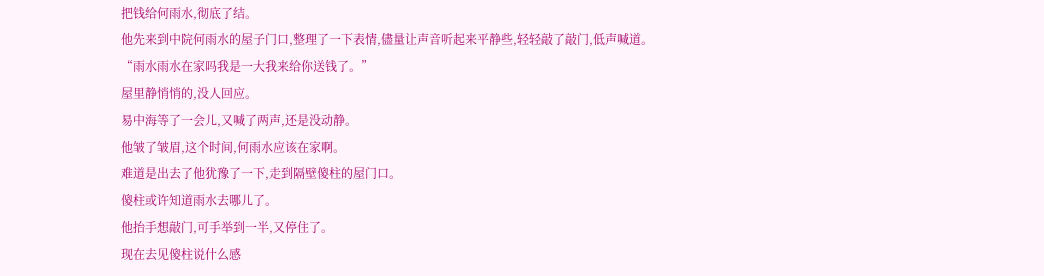把钱给何雨水,彻底了结。
他先来到中院何雨水的屋子门口,整理了一下表情,儘量让声音听起来平静些,轻轻敲了敲门,低声喊道。
“雨水雨水在家吗我是一大我来给你送钱了。”
屋里静悄悄的,没人回应。
易中海等了一会儿,又喊了两声,还是没动静。
他皱了皱眉,这个时间,何雨水应该在家啊。
难道是出去了他犹豫了一下,走到隔壁傻柱的屋门口。
傻柱或许知道雨水去哪儿了。
他抬手想敲门,可手举到一半,又停住了。
现在去见傻柱说什么感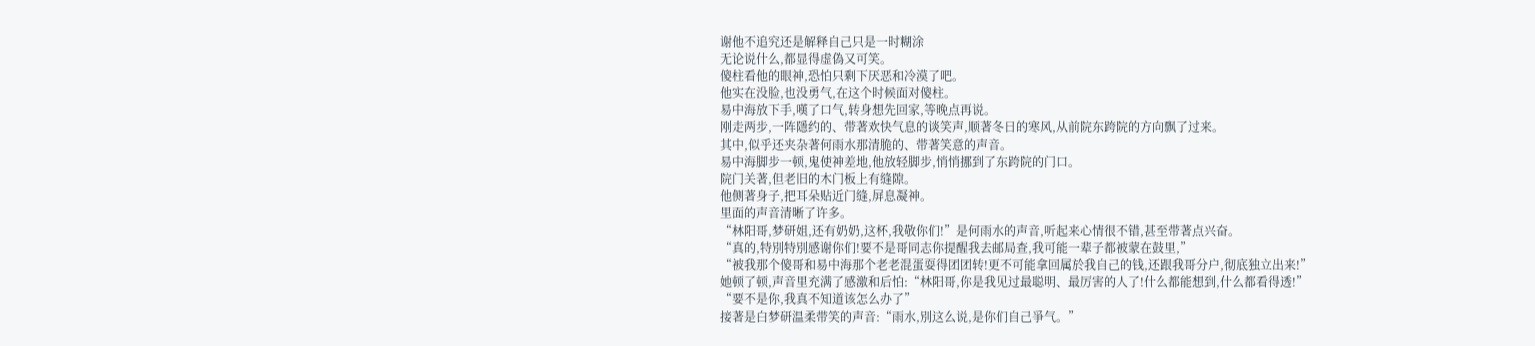谢他不追究还是解释自己只是一时糊涂
无论说什么,都显得虚偽又可笑。
傻柱看他的眼神,恐怕只剩下厌恶和冷漠了吧。
他实在没脸,也没勇气,在这个时候面对傻柱。
易中海放下手,嘆了口气,转身想先回家,等晚点再说。
刚走两步,一阵隱约的、带著欢快气息的谈笑声,顺著冬日的寒风,从前院东跨院的方向飘了过来。
其中,似乎还夹杂著何雨水那清脆的、带著笑意的声音。
易中海脚步一顿,鬼使神差地,他放轻脚步,悄悄挪到了东跨院的门口。
院门关著,但老旧的木门板上有缝隙。
他侧著身子,把耳朵贴近门缝,屏息凝神。
里面的声音清晰了许多。
“林阳哥,梦研姐,还有奶奶,这杯,我敬你们!”是何雨水的声音,听起来心情很不错,甚至带著点兴奋。
“真的,特別特別感谢你们!要不是哥同志你提醒我去邮局查,我可能一辈子都被蒙在鼓里,”
“被我那个傻哥和易中海那个老老混蛋耍得团团转!更不可能拿回属於我自己的钱,还跟我哥分户,彻底独立出来!”
她顿了顿,声音里充满了感激和后怕:“林阳哥,你是我见过最聪明、最厉害的人了!什么都能想到,什么都看得透!”
“要不是你,我真不知道该怎么办了”
接著是白梦研温柔带笑的声音:“雨水,別这么说,是你们自己爭气。”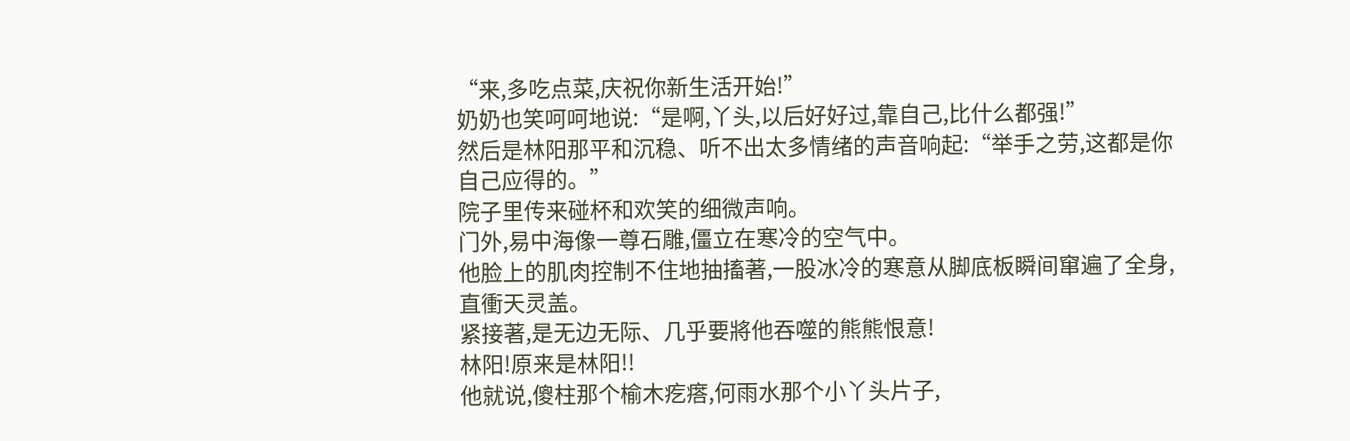“来,多吃点菜,庆祝你新生活开始!”
奶奶也笑呵呵地说:“是啊,丫头,以后好好过,靠自己,比什么都强!”
然后是林阳那平和沉稳、听不出太多情绪的声音响起:“举手之劳,这都是你自己应得的。”
院子里传来碰杯和欢笑的细微声响。
门外,易中海像一尊石雕,僵立在寒冷的空气中。
他脸上的肌肉控制不住地抽搐著,一股冰冷的寒意从脚底板瞬间窜遍了全身,直衝天灵盖。
紧接著,是无边无际、几乎要將他吞噬的熊熊恨意!
林阳!原来是林阳!!
他就说,傻柱那个榆木疙瘩,何雨水那个小丫头片子,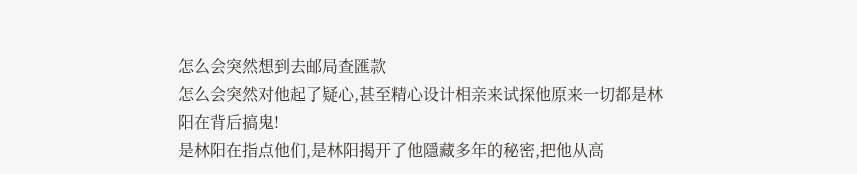怎么会突然想到去邮局查匯款
怎么会突然对他起了疑心,甚至精心设计相亲来试探他原来一切都是林阳在背后搞鬼!
是林阳在指点他们,是林阳揭开了他隱藏多年的秘密,把他从高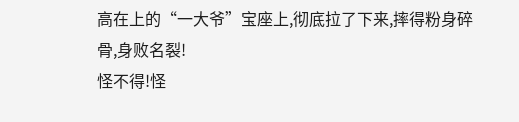高在上的“一大爷”宝座上,彻底拉了下来,摔得粉身碎骨,身败名裂!
怪不得!怪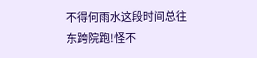不得何雨水这段时间总往东跨院跑!怪不